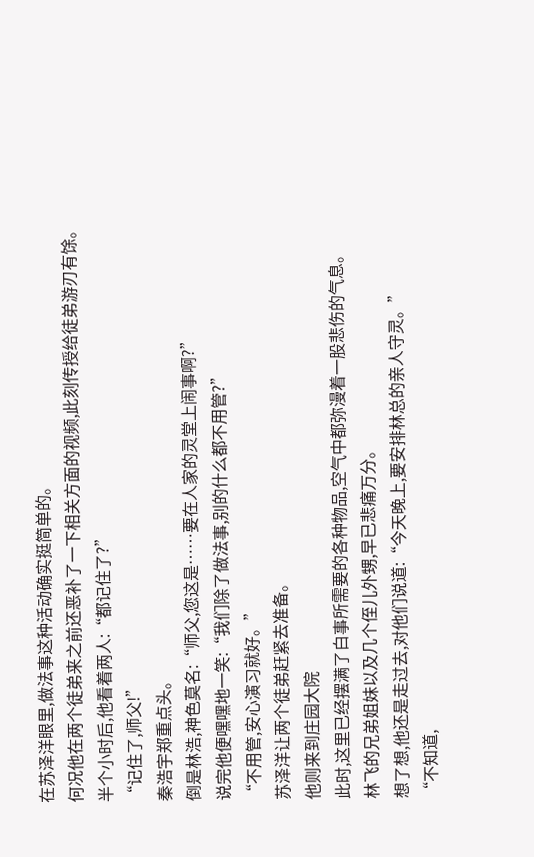在苏泽洋眼里,做法事这种活动确实挺简单的。
何况他在两个徒弟来之前还恶补了一下相关方面的视频,此刻传授给徒弟游刃有馀。
半个小时后,他看着两人:“都记住了?”
“记住了,师父!”
秦浩宇郑重点头。
倒是林浩,神色莫名:“师父,您这是……要在人家的灵堂上闹事啊?”
说完他便嘿嘿地一笑:“我们除了做法事,别的什么都不用管?”
“不用管,安心演习就好。”
苏泽洋让两个徒弟赶紧去准备。
他则来到庄园大院
此时,这里已经摆满了白事所需要的各种物品,空气中都弥漫着一股悲伤的气息。
林飞的兄弟姐妹以及几个侄儿外甥,早已悲痛万分。
想了想,他还是走过去,对他们说道:“今天晚上,要安排林总的亲人守灵。”
“不知道,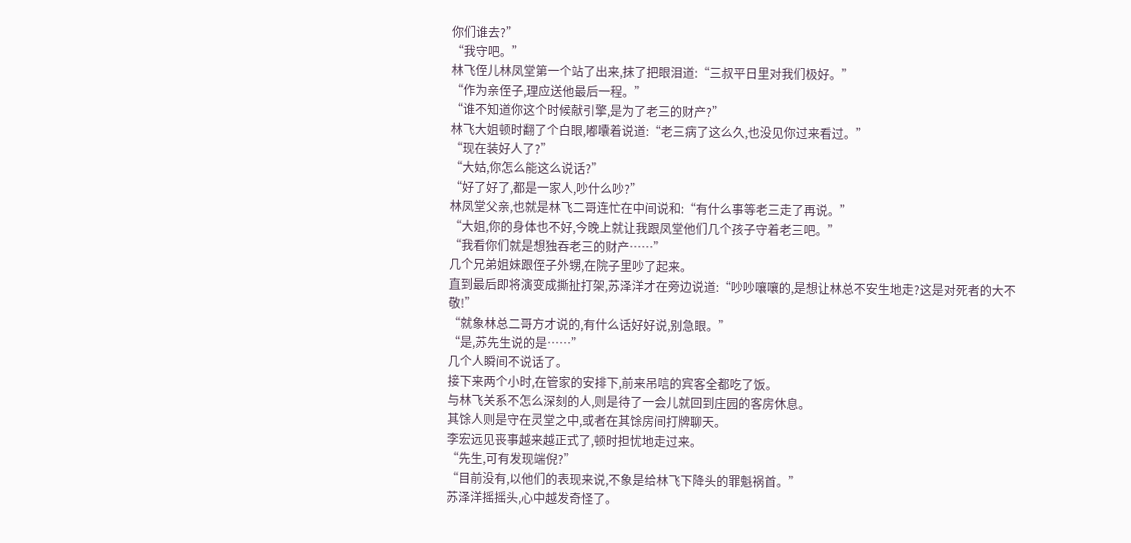你们谁去?”
“我守吧。”
林飞侄儿林凤堂第一个站了出来,抹了把眼泪道:“三叔平日里对我们极好。”
“作为亲侄子,理应送他最后一程。”
“谁不知道你这个时候献引擎,是为了老三的财产?”
林飞大姐顿时翻了个白眼,嘟囔着说道:“老三病了这么久,也没见你过来看过。”
“现在装好人了?”
“大姑,你怎么能这么说话?”
“好了好了,都是一家人,吵什么吵?”
林凤堂父亲,也就是林飞二哥连忙在中间说和:“有什么事等老三走了再说。”
“大姐,你的身体也不好,今晚上就让我跟凤堂他们几个孩子守着老三吧。”
“我看你们就是想独吞老三的财产……”
几个兄弟姐妹跟侄子外甥,在院子里吵了起来。
直到最后即将演变成撕扯打架,苏泽洋才在旁边说道:“吵吵嚷嚷的,是想让林总不安生地走?这是对死者的大不敬!”
“就象林总二哥方才说的,有什么话好好说,别急眼。”
“是,苏先生说的是……”
几个人瞬间不说话了。
接下来两个小时,在管家的安排下,前来吊唁的宾客全都吃了饭。
与林飞关系不怎么深刻的人,则是待了一会儿就回到庄园的客房休息。
其馀人则是守在灵堂之中,或者在其馀房间打牌聊天。
李宏远见丧事越来越正式了,顿时担忧地走过来。
“先生,可有发现端倪?”
“目前没有,以他们的表现来说,不象是给林飞下降头的罪魁祸首。”
苏泽洋摇摇头,心中越发奇怪了。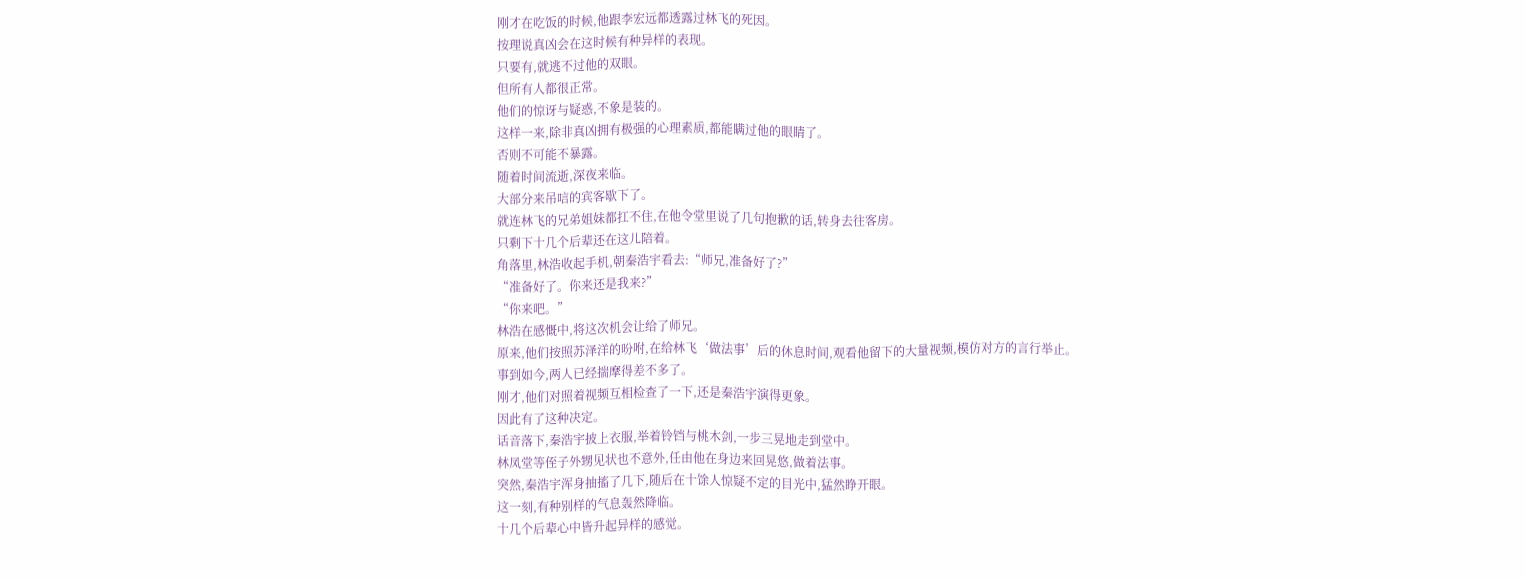刚才在吃饭的时候,他跟李宏远都透露过林飞的死因。
按理说真凶会在这时候有种异样的表现。
只要有,就逃不过他的双眼。
但所有人都很正常。
他们的惊讶与疑惑,不象是装的。
这样一来,除非真凶拥有极强的心理素质,都能瞒过他的眼睛了。
否则不可能不暴露。
随着时间流逝,深夜来临。
大部分来吊唁的宾客歇下了。
就连林飞的兄弟姐妹都扛不住,在他令堂里说了几句抱歉的话,转身去往客房。
只剩下十几个后辈还在这儿陪着。
角落里,林浩收起手机,朝秦浩宇看去:“师兄,准备好了?”
“准备好了。你来还是我来?”
“你来吧。”
林浩在感慨中,将这次机会让给了师兄。
原来,他们按照苏泽洋的吩咐,在给林飞‘做法事’后的休息时间,观看他留下的大量视频,模仿对方的言行举止。
事到如今,两人已经揣摩得差不多了。
刚才,他们对照着视频互相检查了一下,还是秦浩宇演得更象。
因此有了这种决定。
话音落下,秦浩宇披上衣服,举着铃铛与桃木剑,一步三晃地走到堂中。
林凤堂等侄子外甥见状也不意外,任由他在身边来回晃悠,做着法事。
突然,秦浩宇浑身抽搐了几下,随后在十馀人惊疑不定的目光中,猛然睁开眼。
这一刻,有种别样的气息轰然降临。
十几个后辈心中皆升起异样的感觉。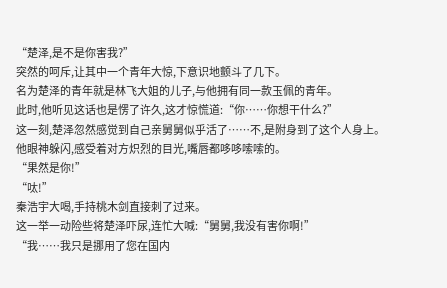“楚泽,是不是你害我?”
突然的呵斥,让其中一个青年大惊,下意识地颤斗了几下。
名为楚泽的青年就是林飞大姐的儿子,与他拥有同一款玉佩的青年。
此时,他听见这话也是愣了许久,这才惊慌道:“你……你想干什么?”
这一刻,楚泽忽然感觉到自己亲舅舅似乎活了……不,是附身到了这个人身上。
他眼神躲闪,感受着对方炽烈的目光,嘴唇都哆哆嗦嗦的。
“果然是你!”
“呔!”
秦浩宇大喝,手持桃木剑直接刺了过来。
这一举一动险些将楚泽吓尿,连忙大喊:“舅舅,我没有害你啊!”
“我……我只是挪用了您在国内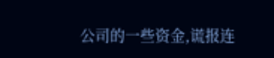公司的一些资金,谎报连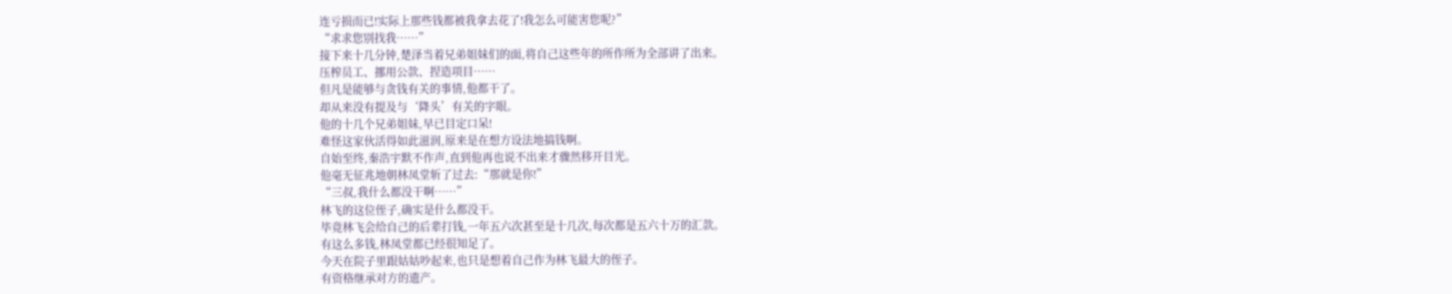连亏损而已!实际上那些钱都被我拿去花了!我怎么可能害您呢?”
“求求您别找我……”
接下来十几分钟,楚泽当着兄弟姐妹们的面,将自己这些年的所作所为全部讲了出来。
压榨员工、挪用公款、捏造项目……
但凡是能够与贪钱有关的事情,他都干了。
却从来没有提及与‘降头’有关的字眼。
他的十几个兄弟姐妹,早已目定口呆!
难怪这家伙活得如此滋润,原来是在想方设法地搞钱啊。
自始至终,秦浩宇默不作声,直到他再也说不出来才骤然移开目光。
他毫无征兆地朝林凤堂斩了过去:“那就是你!”
“三叔,我什么都没干啊……”
林飞的这位侄子,确实是什么都没干。
毕竟林飞会给自己的后辈打钱,一年五六次甚至是十几次,每次都是五六十万的汇款。
有这么多钱,林凤堂都已经很知足了。
今天在院子里跟姑姑吵起来,也只是想着自己作为林飞最大的侄子。
有资格继承对方的遗产。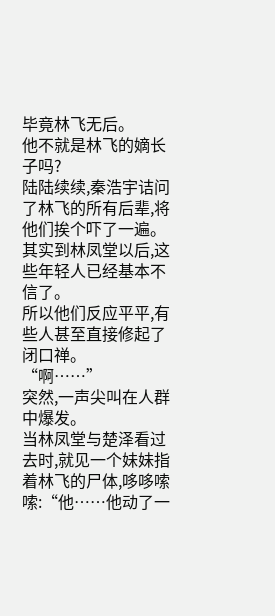毕竟林飞无后。
他不就是林飞的嫡长子吗?
陆陆续续,秦浩宇诘问了林飞的所有后辈,将他们挨个吓了一遍。
其实到林凤堂以后,这些年轻人已经基本不信了。
所以他们反应平平,有些人甚至直接修起了闭口禅。
“啊……”
突然,一声尖叫在人群中爆发。
当林凤堂与楚泽看过去时,就见一个妹妹指着林飞的尸体,哆哆嗦嗦:“他……他动了一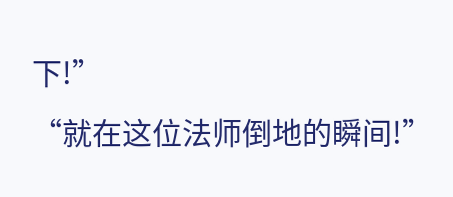下!”
“就在这位法师倒地的瞬间!”